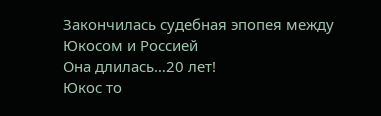Закончилась судебная эпопея между Юкосом и Россией
Она длилась…20 лет!
Юкос то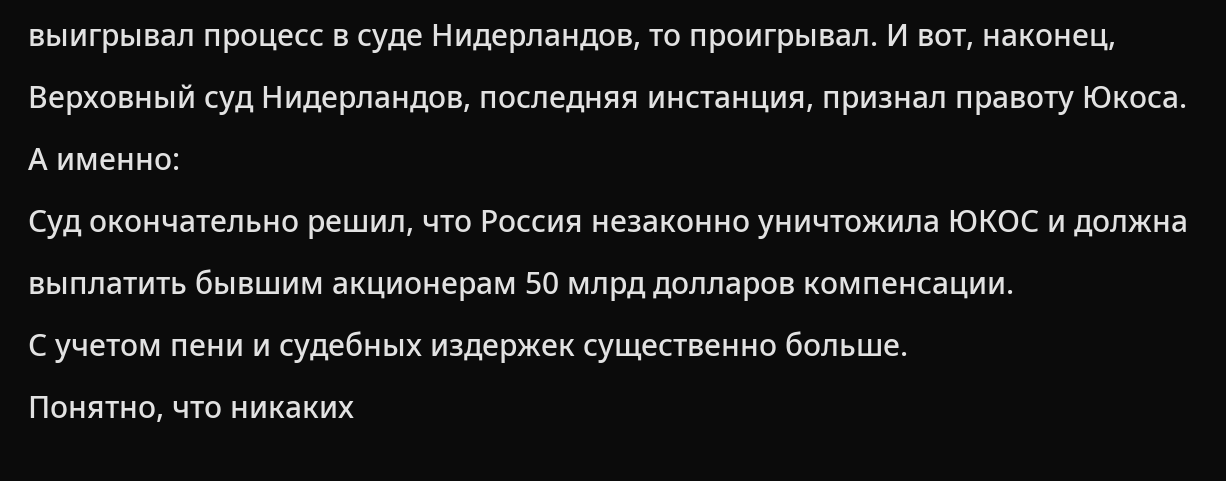выигрывал процесс в суде Нидерландов, то проигрывал. И вот, наконец, Верховный суд Нидерландов, последняя инстанция, признал правоту Юкоса.
А именно:
Суд окончательно решил, что Россия незаконно уничтожила ЮКОС и должна выплатить бывшим акционерам 50 млрд долларов компенсации.
С учетом пени и судебных издержек существенно больше.
Понятно, что никаких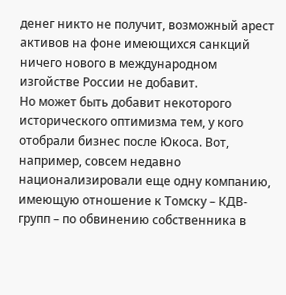денег никто не получит, возможный арест активов на фоне имеющихся санкций ничего нового в международном изгойстве России не добавит.
Но может быть добавит некоторого исторического оптимизма тем, у кого отобрали бизнес после Юкоса. Вот, например, совсем недавно национализировали еще одну компанию, имеющую отношение к Томску – КДВ-групп – по обвинению собственника в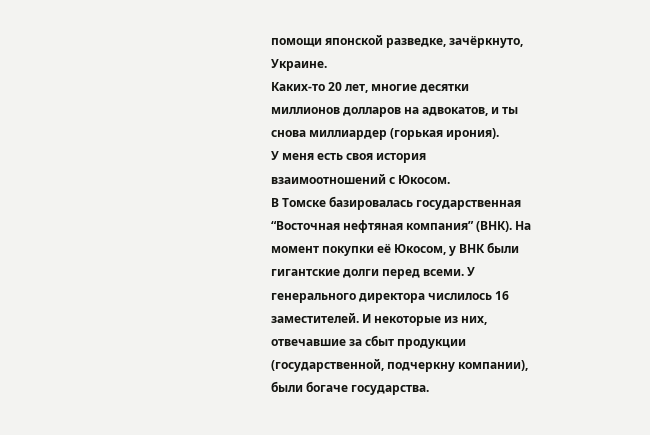помощи японской разведке, зачёркнуто, Украине.
Каких-то 20 лет, многие десятки миллионов долларов на адвокатов, и ты снова миллиардер (горькая ирония).
У меня есть своя история взаимоотношений с Юкосом.
В Томске базировалась государственная “Восточная нефтяная компания” (ВНК). На момент покупки её Юкосом, у ВНК были гигантские долги перед всеми. У генерального директора числилось 16 заместителей. И некоторые из них, отвечавшие за сбыт продукции (государственной, подчеркну компании), были богаче государства.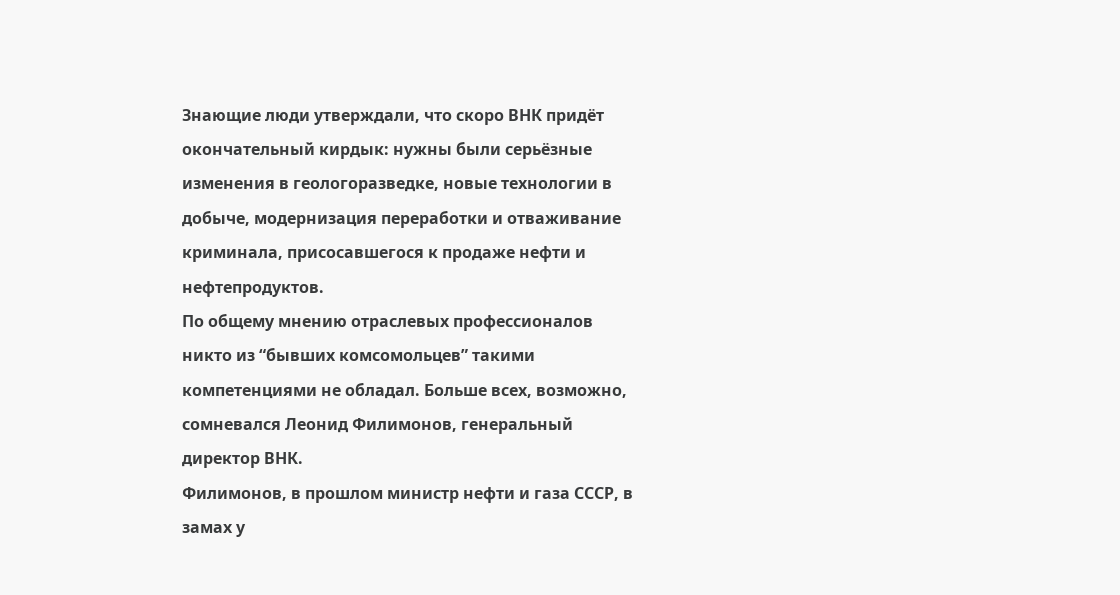Знающие люди утверждали, что скоро ВНК придёт окончательный кирдык: нужны были серьёзные изменения в геологоразведке, новые технологии в добыче, модернизация переработки и отваживание криминала, присосавшегося к продаже нефти и нефтепродуктов.
По общему мнению отраслевых профессионалов никто из “бывших комсомольцев” такими компетенциями не обладал. Больше всех, возможно, сомневался Леонид Филимонов, генеральный директор ВНК.
Филимонов, в прошлом министр нефти и газа СССР, в замах у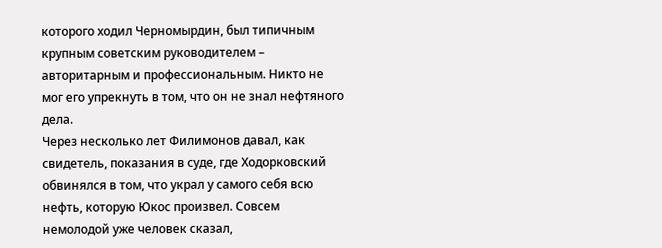которого ходил Черномырдин, был типичным крупным советским руководителем – авторитарным и профессиональным. Никто не мог его упрекнуть в том, что он не знал нефтяного дела.
Через несколько лет Филимонов давал, как свидетель, показания в суде, где Ходорковский обвинялся в том, что украл у самого себя всю нефть, которую Юкос произвел. Совсем немолодой уже человек сказал,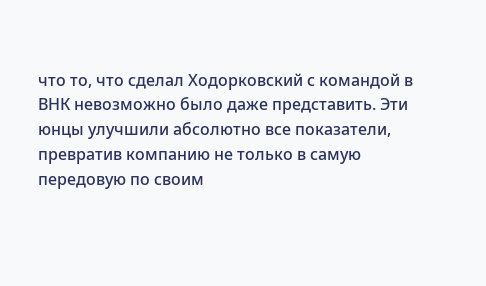что то, что сделал Ходорковский с командой в ВНК невозможно было даже представить. Эти юнцы улучшили абсолютно все показатели, превратив компанию не только в самую передовую по своим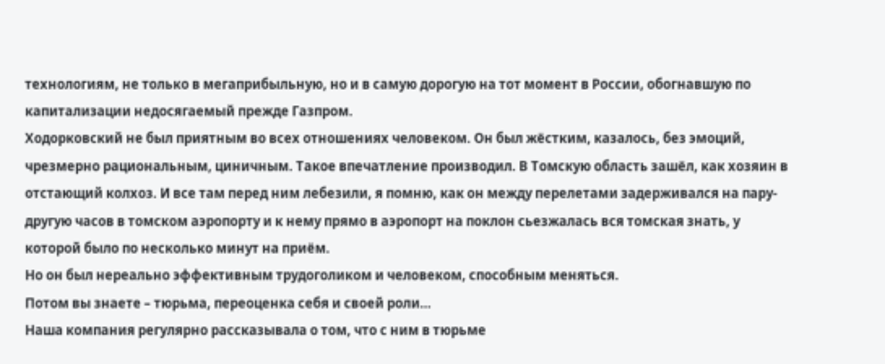технологиям, не только в мегаприбыльную, но и в самую дорогую на тот момент в России, обогнавшую по капитализации недосягаемый прежде Газпром.
Ходорковский не был приятным во всех отношениях человеком. Он был жёстким, казалось, без эмоций, чрезмерно рациональным, циничным. Такое впечатление производил. В Томскую область зашёл, как хозяин в отстающий колхоз. И все там перед ним лебезили, я помню, как он между перелетами задерживался на пару- другую часов в томском аэропорту и к нему прямо в аэропорт на поклон сьезжалась вся томская знать, у которой было по несколько минут на приём.
Но он был нереально эффективным трудоголиком и человеком, способным меняться.
Потом вы знаете – тюрьма, переоценка себя и своей роли…
Наша компания регулярно рассказывала о том, что с ним в тюрьме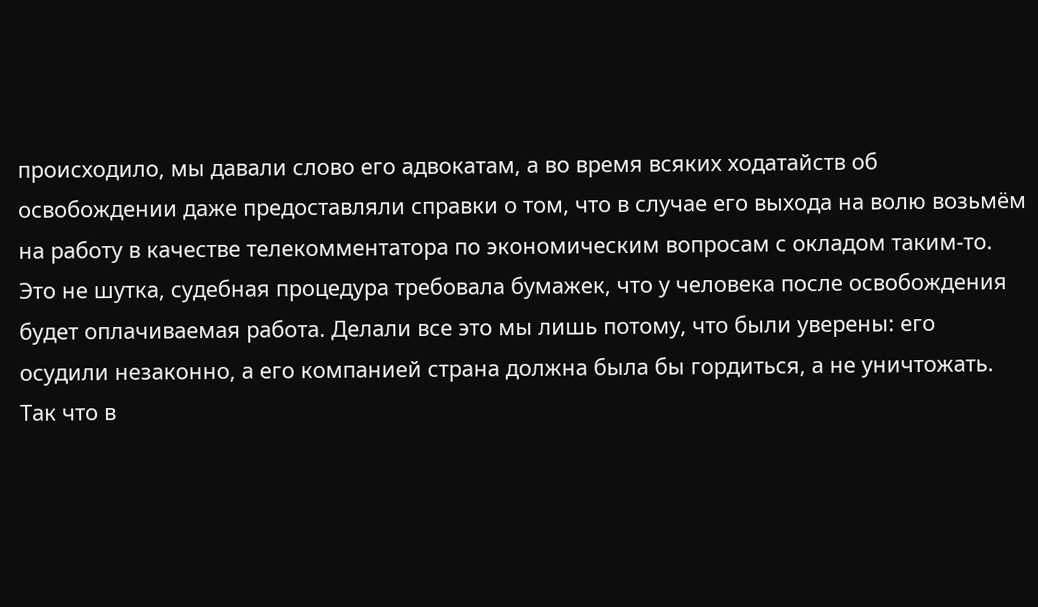происходило, мы давали слово его адвокатам, а во время всяких ходатайств об освобождении даже предоставляли справки о том, что в случае его выхода на волю возьмём на работу в качестве телекомментатора по экономическим вопросам с окладом таким-то. Это не шутка, судебная процедура требовала бумажек, что у человека после освобождения будет оплачиваемая работа. Делали все это мы лишь потому, что были уверены: его осудили незаконно, а его компанией страна должна была бы гордиться, а не уничтожать.
Так что в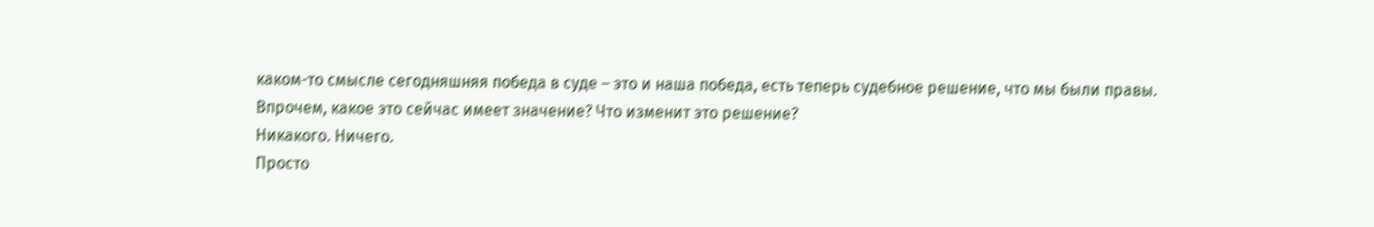каком-то смысле сегодняшняя победа в суде – это и наша победа, есть теперь судебное решение, что мы были правы.
Впрочем, какое это сейчас имеет значение? Что изменит это решение?
Никакого. Ничего.
Просто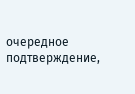очередное подтверждение,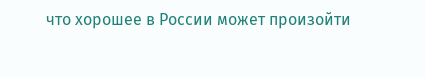что хорошее в России может произойти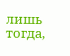лишь тогда,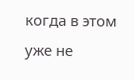когда в этом уже не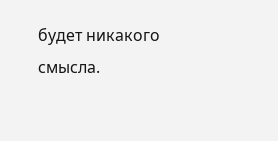будет никакого смысла.